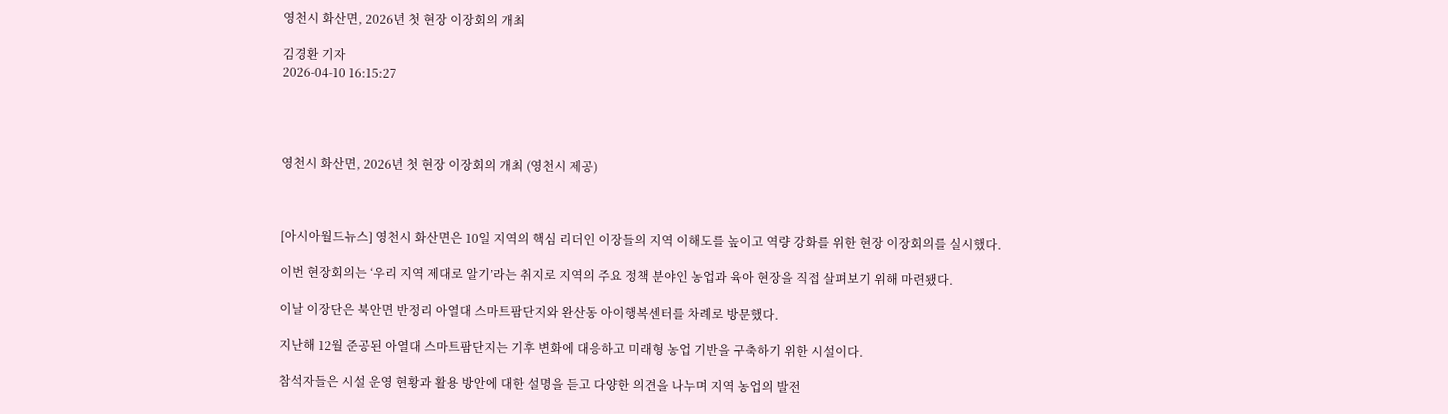영천시 화산면, 2026년 첫 현장 이장회의 개최

김경환 기자
2026-04-10 16:15:27




영천시 화산면, 2026년 첫 현장 이장회의 개최 (영천시 제공)



[아시아월드뉴스] 영천시 화산면은 10일 지역의 핵심 리더인 이장들의 지역 이해도를 높이고 역량 강화를 위한 현장 이장회의를 실시했다.

이번 현장회의는 ‘우리 지역 제대로 알기’라는 취지로 지역의 주요 정책 분야인 농업과 육아 현장을 직접 살펴보기 위해 마련됐다.

이날 이장단은 북안면 반정리 아열대 스마트팜단지와 완산동 아이행복센터를 차례로 방문했다.

지난해 12월 준공된 아열대 스마트팜단지는 기후 변화에 대응하고 미래형 농업 기반을 구축하기 위한 시설이다.

참석자들은 시설 운영 현황과 활용 방안에 대한 설명을 듣고 다양한 의견을 나누며 지역 농업의 발전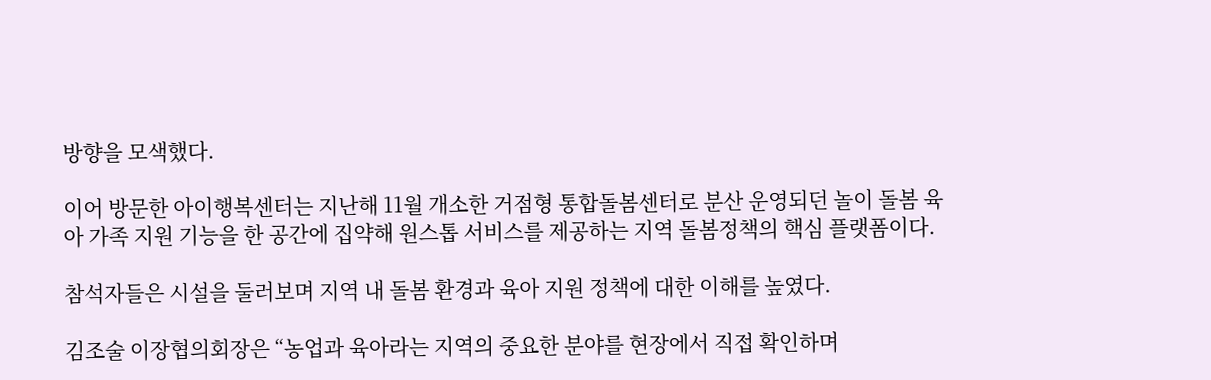방향을 모색했다.

이어 방문한 아이행복센터는 지난해 11월 개소한 거점형 통합돌봄센터로 분산 운영되던 놀이 돌봄 육아 가족 지원 기능을 한 공간에 집약해 원스톱 서비스를 제공하는 지역 돌봄정책의 핵심 플랫폼이다.

참석자들은 시설을 둘러보며 지역 내 돌봄 환경과 육아 지원 정책에 대한 이해를 높였다.

김조술 이장협의회장은 “농업과 육아라는 지역의 중요한 분야를 현장에서 직접 확인하며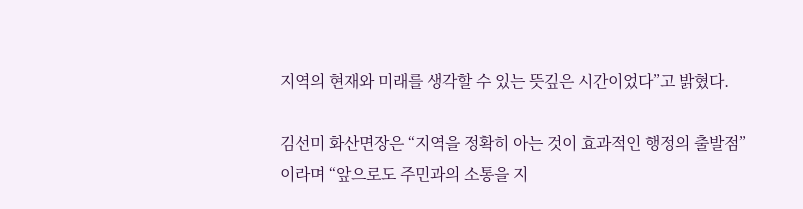지역의 현재와 미래를 생각할 수 있는 뜻깊은 시간이었다”고 밝혔다.

김선미 화산면장은 “지역을 정확히 아는 것이 효과적인 행정의 출발점”이라며 “앞으로도 주민과의 소통을 지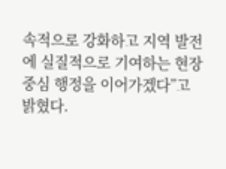속적으로 강화하고 지역 발전에 실질적으로 기여하는 현장 중심 행정을 이어가겠다”고 밝혔다.